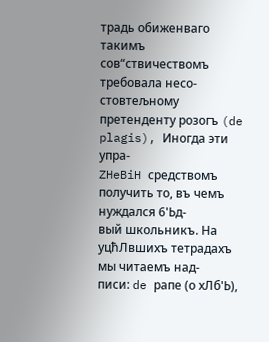традь обиженваго такимъ сов“ствичествомъ требовала несо-
стовтељному претенденту розогъ (de plagis), Иногда эти упра-
ZHeBiH средствомъ получить то, въ чемъ нуждался 6'Ьд-
вый школьникъ. На уцћЛвшихъ тетрадахъ мы читаемъ над-
писи: de рапе (о хЛб'Ь),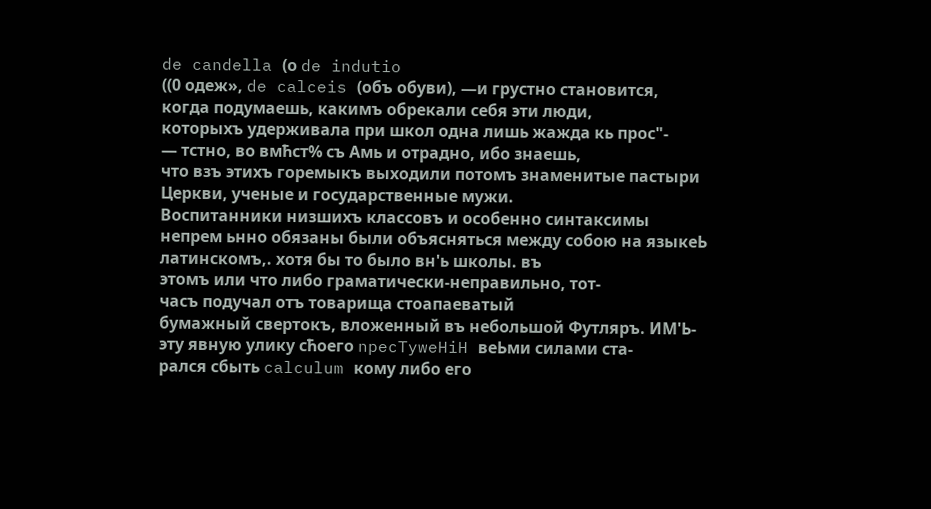de candella (о de indutio
((0 одеж», de calceis (объ обуви), —и грустно становится,
когда подумаешь, какимъ обрекали себя эти люди,
которыхъ удерживала при школ одна лишь жажда кь прос"-
— тстно, во вмћст% съ Амь и отрадно, ибо знаешь,
что взъ этихъ горемыкъ выходили потомъ знаменитые пастыри
Церкви, ученые и государственные мужи.
Воспитанники низшихъ классовъ и особенно синтаксимы
непрем ьнно обязаны были объясняться между собою на языкеЬ
латинскомъ,. хотя бы то было вн'ь школы. въ
этомъ или что либо граматически-неправильно, тот-
часъ подучал отъ товарища стоапаеватый
бумажный свертокъ, вложенный въ небольшой Футляръ. ИМ'Ь-
эту явную улику сћоего npecTyweHiH веЬми силами ста-
рался сбыть calculum кому либо его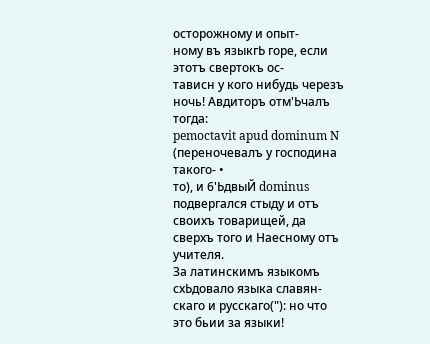осторожному и опыт-
ному въ языкгЬ горе, если этотъ свертокъ ос-
тависн у кого нибудь черезъ ночь! Авдиторъ отм'Ьчалъ тогда:
pemoctavit apud dominum N (переночевалъ у господина такого- •
то), и 6'ЬдвыЙ dominus подвергался стыду и отъ
своихъ товарищей, да сверхъ того и Наесному отъ
учителя.
За латинскимъ языкомъ схЬдовало языка славян-
скаго и русскаго("): но что это бьии за языки!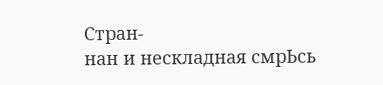Стран-
нан и нескладная смрЬсь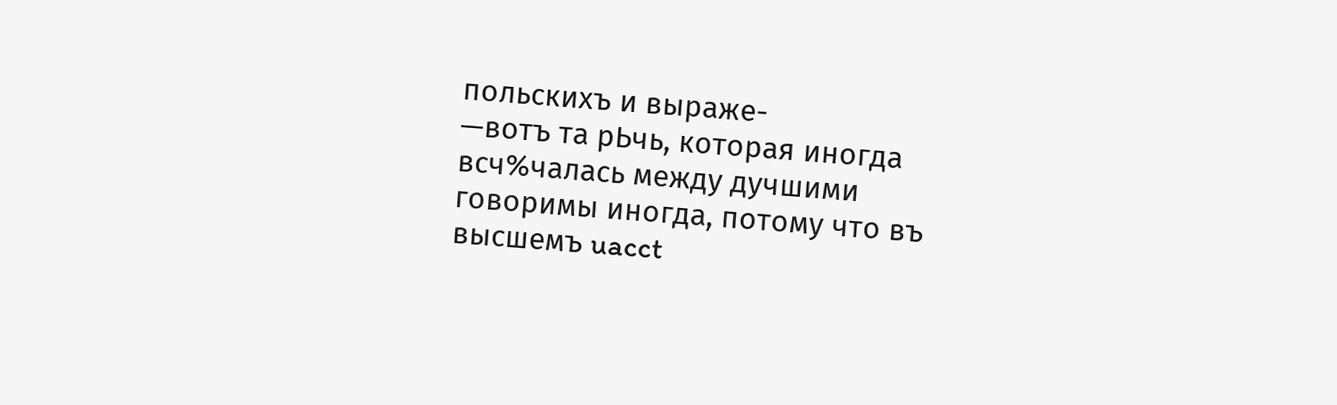польскихъ и выраже-
—вотъ та рЬчь, которая иногда всч%чалась между дучшими
говоримы иногда, потому что въ высшемъ uacct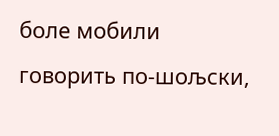боле мобили говорить по-шољски,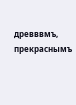древввмъ, прекраснымъ